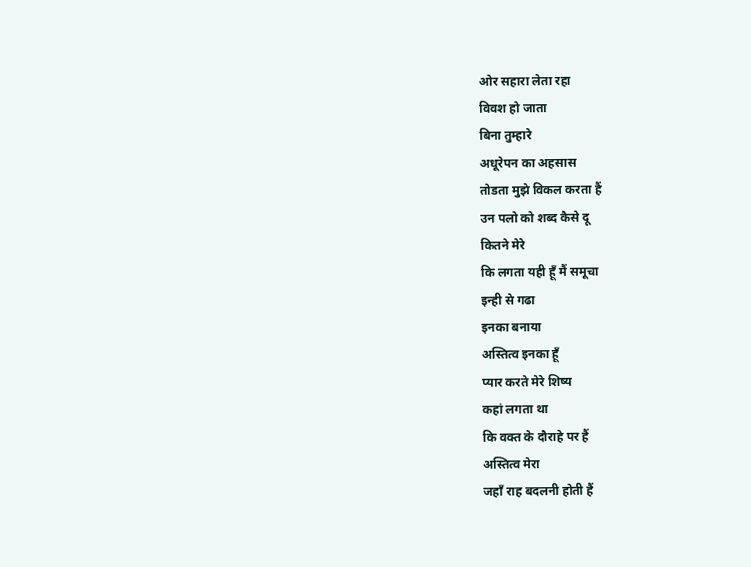ओर सहारा लेता रहा
विवश हो जाता
बिना तुम्हारे
अधूरेपन का अहसास
तोडता मुझे विकल करता हैं
उन पलो को शब्द कैसे दू
कितने मेरे
कि लगता यही हूँ मैं समूचा
इन्ही से गढा
इनका बनाया
अस्तित्व इनका हूँ
प्यार करते मेरे शिष्य
कहां लगता था
कि वक्त के दौराहे पर हैं
अस्तित्व मेरा
जहाँ राह बदलनी होती हैं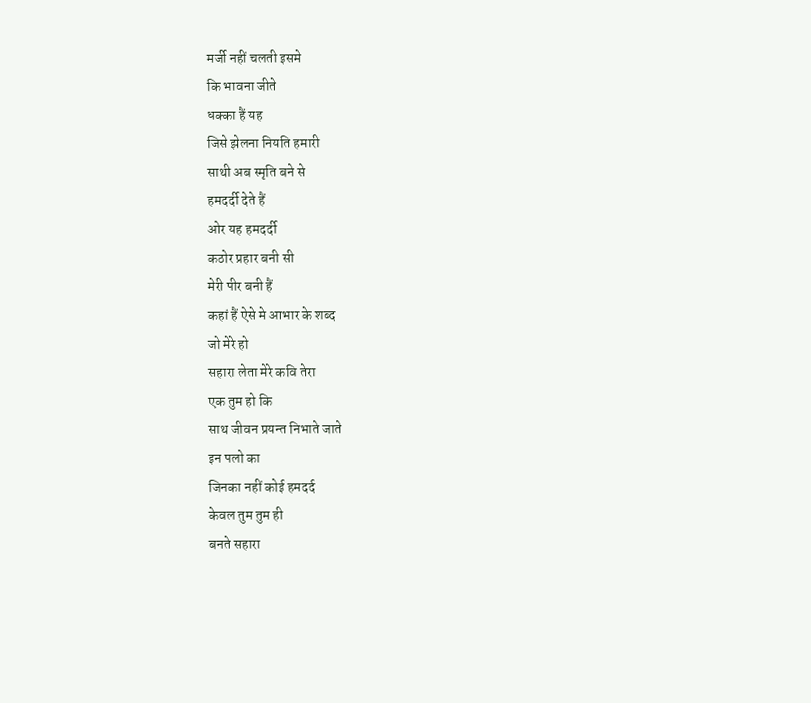मर्जी नहीं चलती इसमे
कि भावना जीते
धक्का हैं यह
जिसे झेलना नियति हमारी
साथी अब स्मृति बने से
हमदर्दी देते हैं
ओर यह हमदर्दी
कठोर प्रहार बनी सी
मेरी पीर बनी हैं
कहां हैं ऐसे मे आभार के शब्द
जो मेरे हो
सहारा लेता मेरे कवि तेरा
एक तुम हो कि
साथ जीवन प्रयन्त निभाते जाते
इन पलो का
जिनका नहीं कोई हमदर्द
केवल तुम तुम ही
बनते सहारा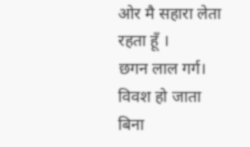ओर मै सहारा लेता रहता हूँ ।
छगन लाल गर्ग।
विवश हो जाता
बिना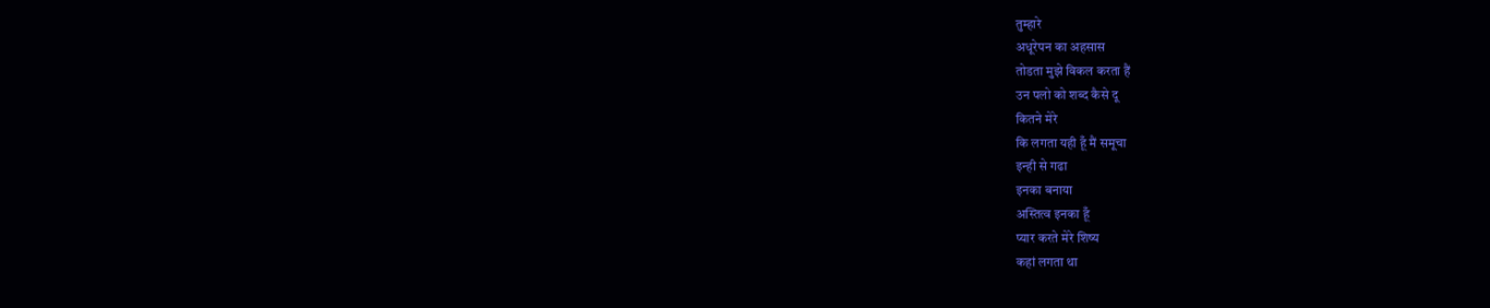तुम्हारे
अधूरेपन का अहसास
तोडता मुझे विकल करता हैं
उन पलो को शब्द कैसे दू
कितने मेरे
कि लगता यही हूँ मैं समूचा
इन्ही से गढा
इनका बनाया
अस्तित्व इनका हूँ
प्यार करते मेरे शिष्य
कहां लगता था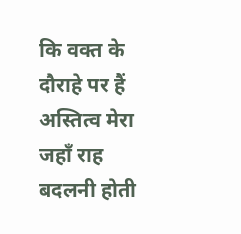कि वक्त के दौराहे पर हैं
अस्तित्व मेरा
जहाँ राह बदलनी होती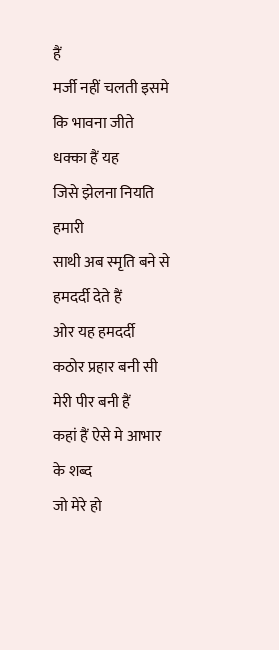हैं
मर्जी नहीं चलती इसमे
कि भावना जीते
धक्का हैं यह
जिसे झेलना नियति हमारी
साथी अब स्मृति बने से
हमदर्दी देते हैं
ओर यह हमदर्दी
कठोर प्रहार बनी सी
मेरी पीर बनी हैं
कहां हैं ऐसे मे आभार के शब्द
जो मेरे हो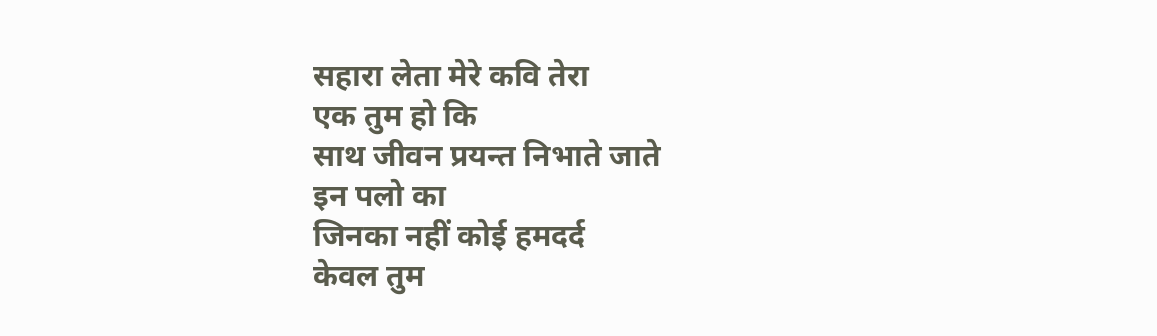सहारा लेता मेरे कवि तेरा
एक तुम हो कि
साथ जीवन प्रयन्त निभाते जाते
इन पलो का
जिनका नहीं कोई हमदर्द
केवल तुम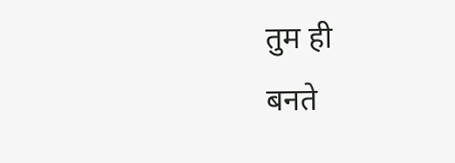तुम ही
बनते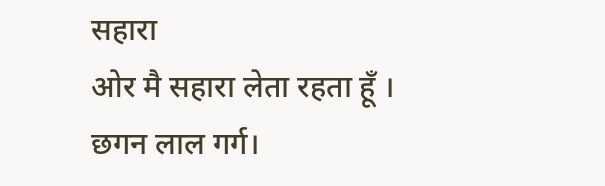सहारा
ओर मै सहारा लेता रहता हूँ ।
छगन लाल गर्ग।